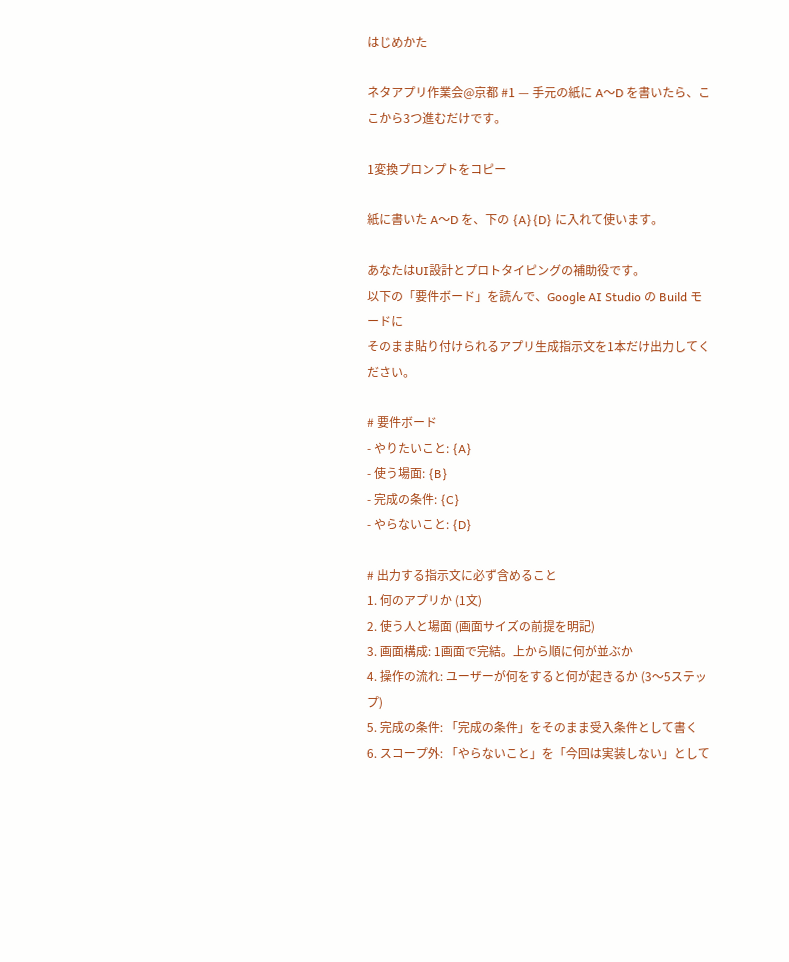はじめかた

ネタアプリ作業会@京都 #1 — 手元の紙に A〜D を書いたら、ここから3つ進むだけです。

1変換プロンプトをコピー

紙に書いた A〜D を、下の {A}{D} に入れて使います。

あなたはUI設計とプロトタイピングの補助役です。
以下の「要件ボード」を読んで、Google AI Studio の Build モードに
そのまま貼り付けられるアプリ生成指示文を1本だけ出力してください。

# 要件ボード
- やりたいこと: {A}
- 使う場面: {B}
- 完成の条件: {C}
- やらないこと: {D}

# 出力する指示文に必ず含めること
1. 何のアプリか (1文)
2. 使う人と場面 (画面サイズの前提を明記)
3. 画面構成: 1画面で完結。上から順に何が並ぶか
4. 操作の流れ: ユーザーが何をすると何が起きるか (3〜5ステップ)
5. 完成の条件: 「完成の条件」をそのまま受入条件として書く
6. スコープ外: 「やらないこと」を「今回は実装しない」として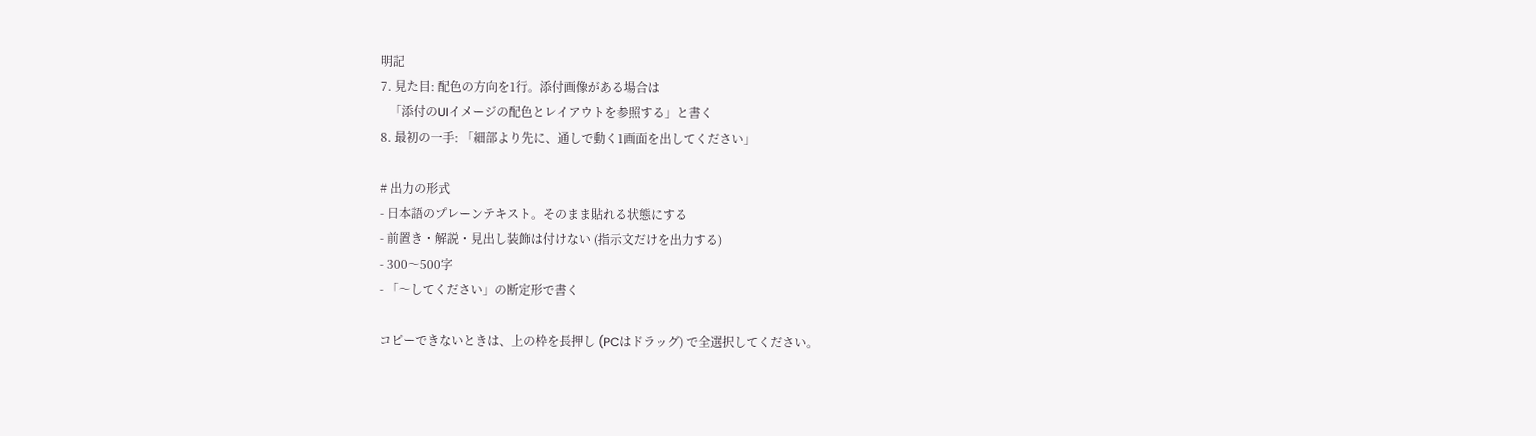明記
7. 見た目: 配色の方向を1行。添付画像がある場合は
   「添付のUIイメージの配色とレイアウトを参照する」と書く
8. 最初の一手: 「細部より先に、通しで動く1画面を出してください」

# 出力の形式
- 日本語のプレーンテキスト。そのまま貼れる状態にする
- 前置き・解説・見出し装飾は付けない (指示文だけを出力する)
- 300〜500字
- 「〜してください」の断定形で書く

コピーできないときは、上の枠を長押し (PCはドラッグ) で全選択してください。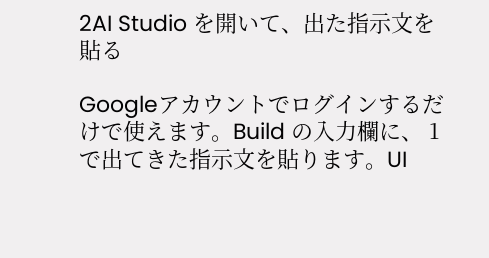2AI Studio を開いて、出た指示文を貼る

Googleアカウントでログインするだけで使えます。Build の入力欄に、 1で出てきた指示文を貼ります。UI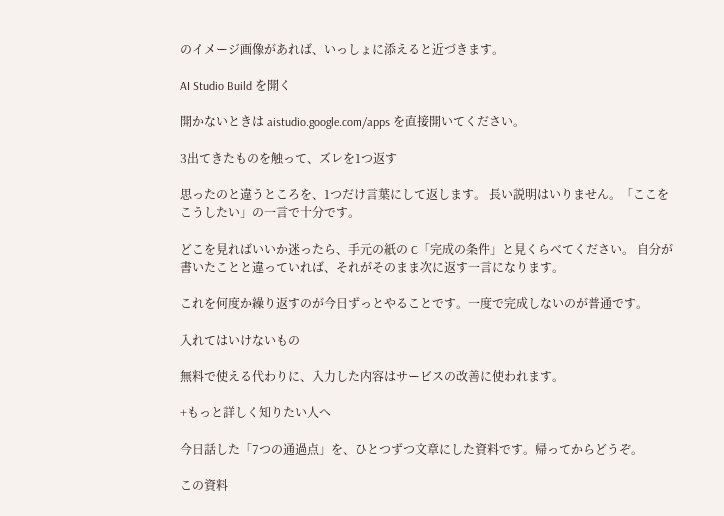のイメージ画像があれば、いっしょに添えると近づきます。

AI Studio Build を開く

開かないときは aistudio.google.com/apps を直接開いてください。

3出てきたものを触って、ズレを1つ返す

思ったのと違うところを、1つだけ言葉にして返します。 長い説明はいりません。「ここをこうしたい」の一言で十分です。

どこを見ればいいか迷ったら、手元の紙の C「完成の条件」と見くらべてください。 自分が書いたことと違っていれば、それがそのまま次に返す一言になります。

これを何度か繰り返すのが今日ずっとやることです。一度で完成しないのが普通です。

入れてはいけないもの

無料で使える代わりに、入力した内容はサービスの改善に使われます。

+もっと詳しく知りたい人へ

今日話した「7つの通過点」を、ひとつずつ文章にした資料です。帰ってからどうぞ。

この資料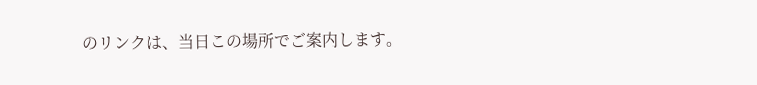のリンクは、当日この場所でご案内します。